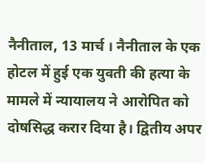नैनीताल, 13 मार्च । नैनीताल के एक होटल में हुई एक युवती की हत्या के मामले में न्यायालय ने आरोपित को दोषसिद्ध करार दिया है। द्वितीय अपर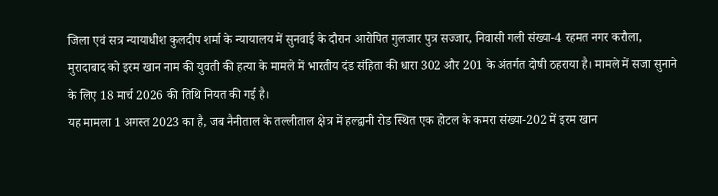जिला एवं सत्र न्यायाधीश कुलदीप शर्मा के न्यायालय में सुनवाई के दौरान आरोपित गुलजार पुत्र सज्जार, निवासी गली संख्या-4 रहमत नगर करौला, मुरादाबाद को इरम खान नाम की युवती की हत्या के मामले में भारतीय दंड संहिता की धारा 302 और 201 के अंतर्गत दोषी ठहराया है। मामले में सजा सुनाने के लिए 18 मार्च 2026 की तिथि नियत की गई है।
यह मामला 1 अगस्त 2023 का है, जब नैनीताल के तल्लीताल क्षेत्र में हल्द्वानी रोड स्थित एक होटल के कमरा संख्या-202 में इरम खान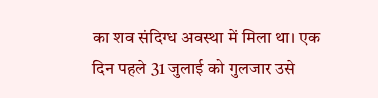का शव संदिग्ध अवस्था में मिला था। एक दिन पहले 31 जुलाई को गुलजार उसे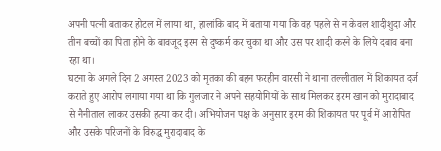अपनी पत्नी बताकर होटल में लाया था, हालांकि बाद में बताया गया कि वह पहले से न केवल शादीशुदा और तीन बच्चों का पिता होने के बावजूद इरम से दुष्कर्म कर चुका था और उस पर शादी करने के लिये दबाव बना रहा था।
घटना के अगले दिन 2 अगस्त 2023 को मृतका की बहन फरहीन वारसी ने थाना तल्लीताल में शिकायत दर्ज कराते हुए आरोप लगाया गया था कि गुलजार ने अपने सहयोगियों के साथ मिलकर इरम खान को मुरादाबाद से नैनीताल लाकर उसकी हत्या कर दी। अभियोजन पक्ष के अनुसार इरम की शिकायत पर पूर्व में आरोपित और उसके परिजनों के विरुद्ध मुरादाबाद के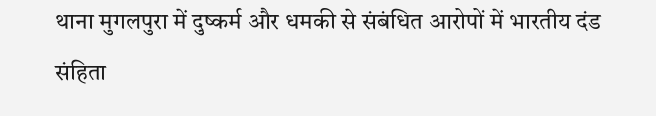थाना मुगलपुरा में दुष्कर्म और धमकी से संबंधित आरोपों में भारतीय दंड संहिता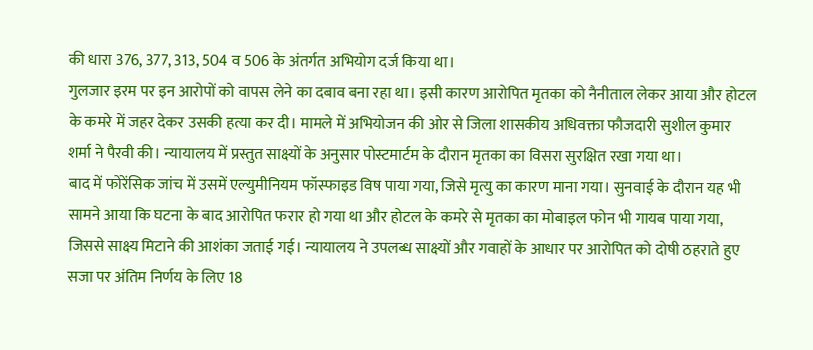की धारा 376, 377, 313, 504 व 506 के अंतर्गत अभियोग दर्ज किया था।
गुलजार इरम पर इन आरोपों को वापस लेने का दबाव बना रहा था। इसी कारण आरोपित मृतका को नैनीताल लेकर आया और होटल के कमरे में जहर देकर उसकी हत्या कर दी। मामले में अभियोजन की ओर से जिला शासकीय अधिवक्ता फौजदारी सुशील कुमार शर्मा ने पैरवी की। न्यायालय में प्रस्तुत साक्ष्यों के अनुसार पोस्टमार्टम के दौरान मृतका का विसरा सुरक्षित रखा गया था।
बाद में फोरेंसिक जांच में उसमें एल्युमीनियम फॉस्फाइड विष पाया गया, जिसे मृत्यु का कारण माना गया। सुनवाई के दौरान यह भी सामने आया कि घटना के बाद आरोपित फरार हो गया था और होटल के कमरे से मृतका का मोबाइल फोन भी गायब पाया गया, जिससे साक्ष्य मिटाने की आशंका जताई गई। न्यायालय ने उपलब्ध साक्ष्यों और गवाहों के आधार पर आरोपित को दोषी ठहराते हुए सजा पर अंतिम निर्णय के लिए 18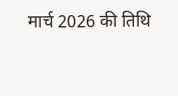मार्च 2026 की तिथि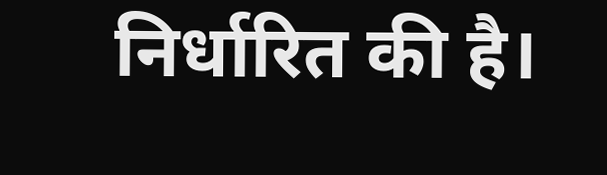निर्धारित की है।